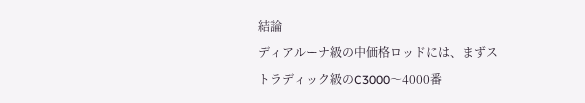結論
ディアルーナ級の中価格ロッドには、まずストラディック級のC3000〜4000番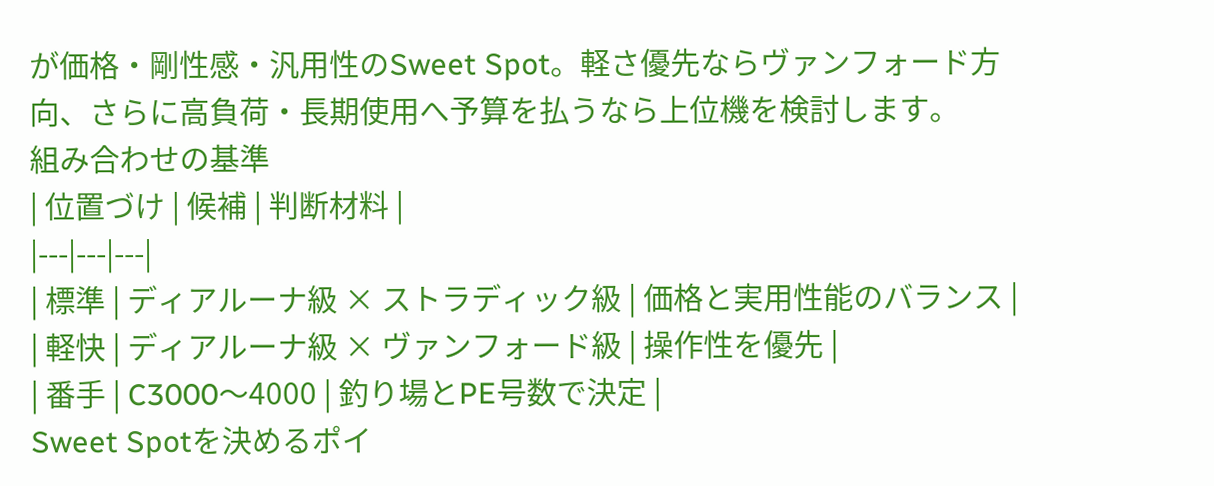が価格・剛性感・汎用性のSweet Spot。軽さ優先ならヴァンフォード方向、さらに高負荷・長期使用へ予算を払うなら上位機を検討します。
組み合わせの基準
| 位置づけ | 候補 | 判断材料 |
|---|---|---|
| 標準 | ディアルーナ級 × ストラディック級 | 価格と実用性能のバランス |
| 軽快 | ディアルーナ級 × ヴァンフォード級 | 操作性を優先 |
| 番手 | C3000〜4000 | 釣り場とPE号数で決定 |
Sweet Spotを決めるポイ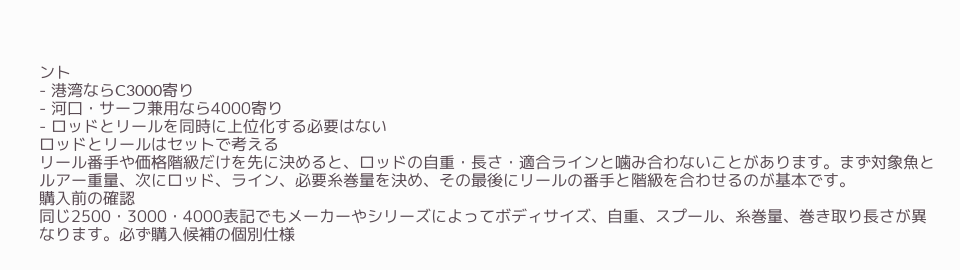ント
- 港湾ならC3000寄り
- 河口・サーフ兼用なら4000寄り
- ロッドとリールを同時に上位化する必要はない
ロッドとリールはセットで考える
リール番手や価格階級だけを先に決めると、ロッドの自重・長さ・適合ラインと噛み合わないことがあります。まず対象魚とルアー重量、次にロッド、ライン、必要糸巻量を決め、その最後にリールの番手と階級を合わせるのが基本です。
購入前の確認
同じ2500・3000・4000表記でもメーカーやシリーズによってボディサイズ、自重、スプール、糸巻量、巻き取り長さが異なります。必ず購入候補の個別仕様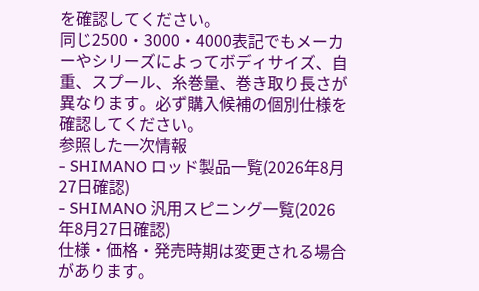を確認してください。
同じ2500・3000・4000表記でもメーカーやシリーズによってボディサイズ、自重、スプール、糸巻量、巻き取り長さが異なります。必ず購入候補の個別仕様を確認してください。
参照した一次情報
- SHIMANO ロッド製品一覧(2026年8月27日確認)
- SHIMANO 汎用スピニング一覧(2026年8月27日確認)
仕様・価格・発売時期は変更される場合があります。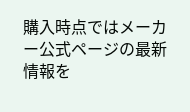購入時点ではメーカー公式ページの最新情報を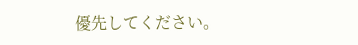優先してください。